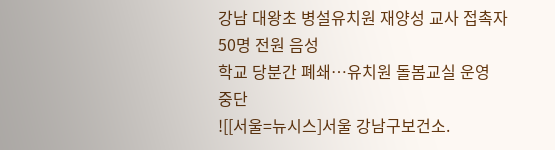강남 대왕초 병설유치원 재양성 교사 접촉자 50명 전원 음성
학교 당분간 폐쇄…유치원 돌봄교실 운영 중단
![[서울=뉴시스]서울 강남구보건소.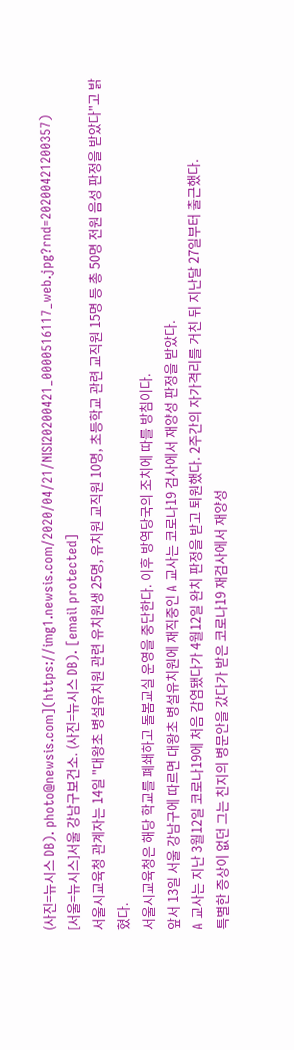(사진=뉴시스 DB). photo@newsis.com](https://img1.newsis.com/2020/04/21/NISI20200421_0000516117_web.jpg?rnd=20200421200357)
[서울=뉴시스]서울 강남구보건소. (사진=뉴시스 DB). [email protected]
서울시교육청 관계자는 14일 "대왕초 병설유치원 관련 유치원생 25명, 유치원 교직원 10명, 초등학교 관련 교직원 15명 등 총 50명 전원 음성 판정을 받았다"고 밝혔다.
서울시교육청은 해당 학교를 폐쇄하고 돌봄교실 운영을 중단한다. 이후 방역당국의 조치에 따를 방침이다.
앞서 13일 서울 강남구에 따르면 대왕초 병설유치원에 재직중인 A 교사는 코로나19 검사에서 재양성 판정을 받았다.
A 교사는 지난 3월12일 코로나19에 처음 감염됐다가 4월12일 완치 판정을 받고 퇴원했다. 2주간의 자가격리를 거친 뒤 지난달 27일부터 출근했다.
특별한 증상이 없던 그는 친지의 병문안을 갔다가 받은 코로나19 재검사에서 재양성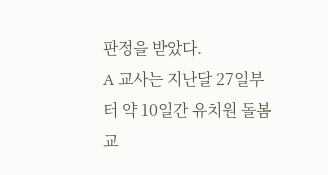판정을 받았다.
A 교사는 지난달 27일부터 약 10일간 유치원 돌봄교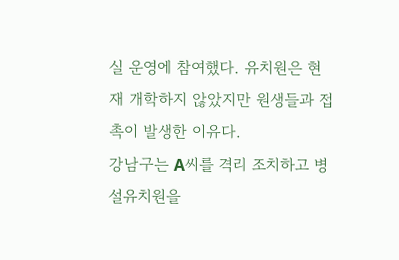실 운영에 참여했다. 유치원은 현재 개학하지 않았지만 원생들과 접촉이 발생한 이유다.
강남구는 A씨를 격리 조치하고 병설유치원을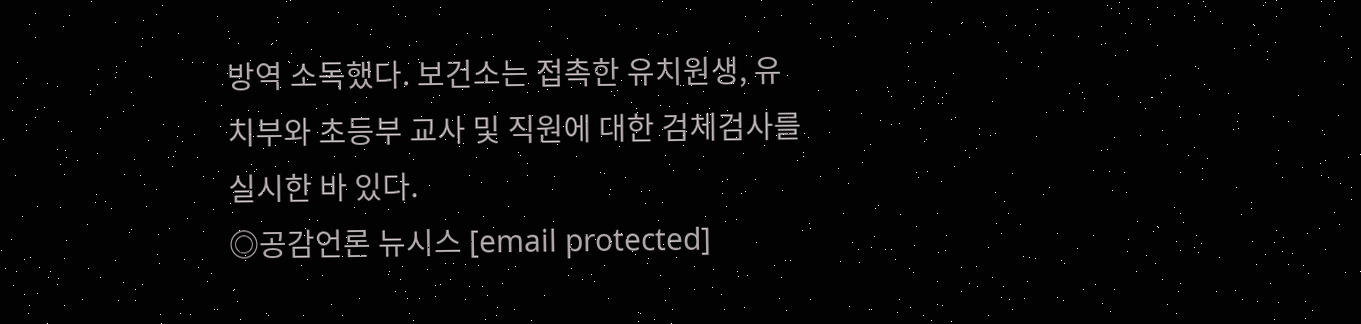방역 소독했다. 보건소는 접촉한 유치원생, 유치부와 초등부 교사 및 직원에 대한 검체검사를 실시한 바 있다.
◎공감언론 뉴시스 [email protected]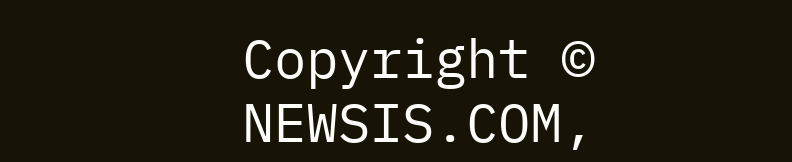Copyright © NEWSIS.COM,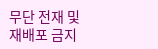무단 전재 및 재배포 금지